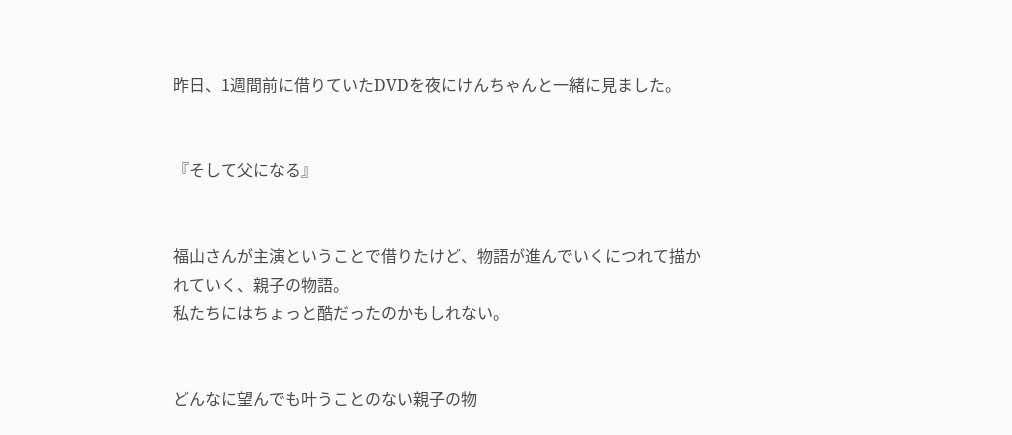昨日、1週間前に借りていたDVDを夜にけんちゃんと一緒に見ました。


『そして父になる』


福山さんが主演ということで借りたけど、物語が進んでいくにつれて描かれていく、親子の物語。
私たちにはちょっと酷だったのかもしれない。


どんなに望んでも叶うことのない親子の物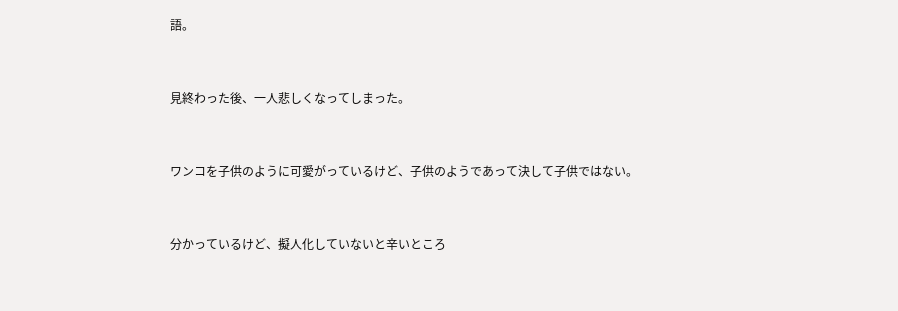語。


見終わった後、一人悲しくなってしまった。


ワンコを子供のように可愛がっているけど、子供のようであって決して子供ではない。


分かっているけど、擬人化していないと辛いところ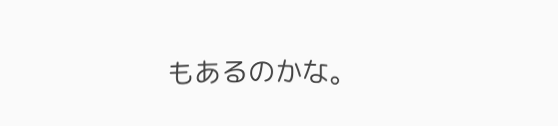もあるのかな。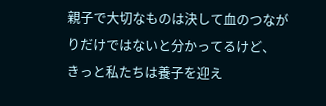親子で大切なものは決して血のつながりだけではないと分かってるけど、
きっと私たちは養子を迎え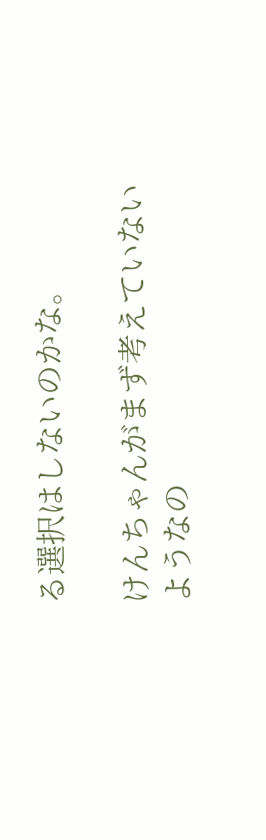る選択はしないのかな。

けんちゃんがまず考えていないようなの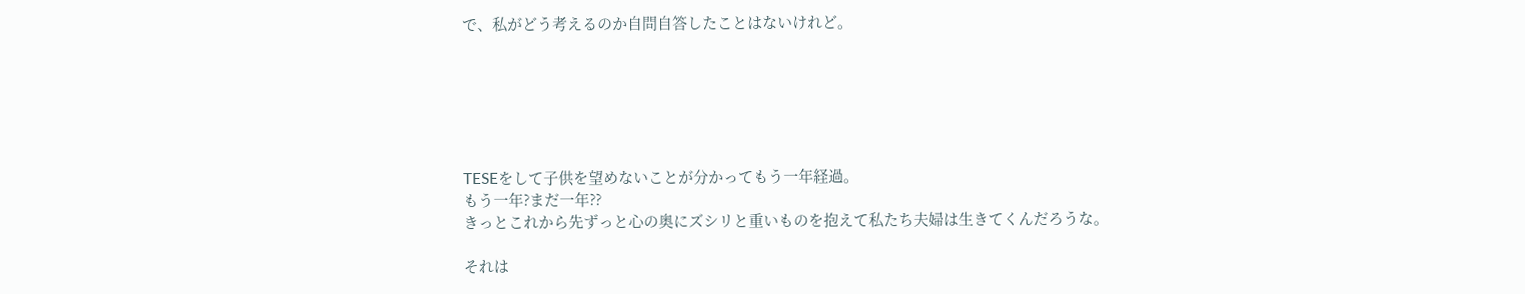で、私がどう考えるのか自問自答したことはないけれど。






TESEをして子供を望めないことが分かってもう一年経過。
もう一年?まだ一年??
きっとこれから先ずっと心の奥にズシリと重いものを抱えて私たち夫婦は生きてくんだろうな。

それは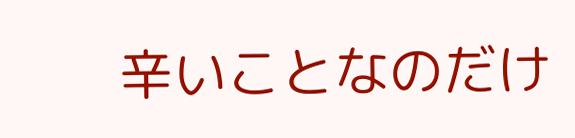辛いことなのだけ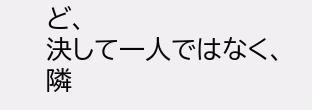ど、
決して一人ではなく、
隣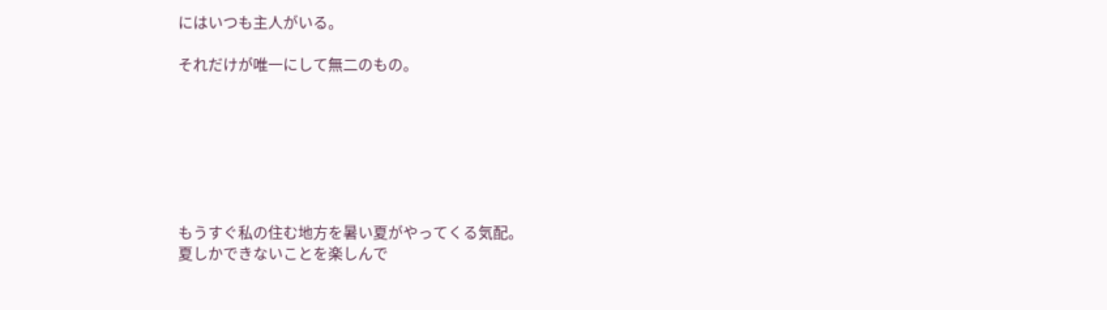にはいつも主人がいる。

それだけが唯一にして無二のもの。







もうすぐ私の住む地方を暑い夏がやってくる気配。
夏しかできないことを楽しんで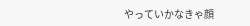やっていかなきゃ顔